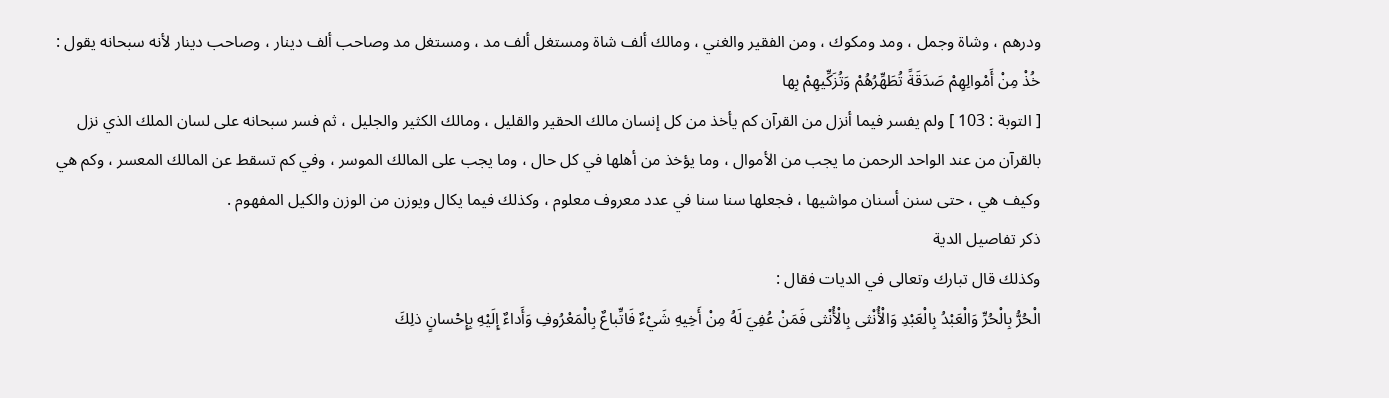ودرهم ، وشاة وجمل ، ومد ومكوك ، ومن الفقير والغني ، ومالك ألف شاة ومستغل ألف مد ، ومستغل مد وصاحب ألف دينار ، وصاحب دينار لأنه سبحانه يقول :
خُذْ مِنْ أَمْوالِهِمْ صَدَقَةً تُطَهِّرُهُمْ وَتُزَكِّيهِمْ بِها
[ التوبة : 103 ] ولم يفسر فيما أنزل من القرآن كم يأخذ من كل إنسان مالك الحقير والقليل ، ومالك الكثير والجليل ، ثم فسر سبحانه على لسان الملك الذي نزل بالقرآن من عند الواحد الرحمن ما يجب من الأموال ، وما يؤخذ من أهلها في كل حال ، وما يجب على المالك الموسر ، وفي كم تسقط عن المالك المعسر ، وكم هي وكيف هي ، حتى سنن أسنان مواشيها ، فجعلها سنا سنا في عدد معروف معلوم ، وكذلك فيما يكال ويوزن من الوزن والكيل المفهوم .
ذكر تفاصيل الدية
وكذلك قال تبارك وتعالى في الديات فقال :
الْحُرُّ بِالْحُرِّ وَالْعَبْدُ بِالْعَبْدِ وَالْأُنْثى بِالْأُنْثى فَمَنْ عُفِيَ لَهُ مِنْ أَخِيهِ شَيْءٌ فَاتِّباعٌ بِالْمَعْرُوفِ وَأَداءٌ إِلَيْهِ بِإِحْسانٍ ذلِكَ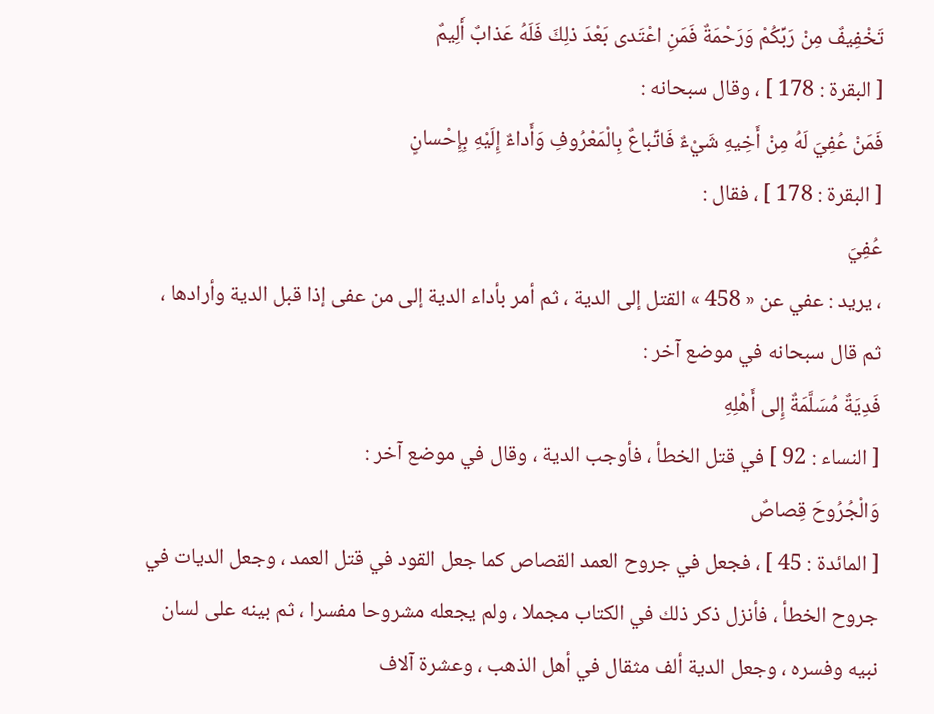تَخْفِيفٌ مِنْ رَبِّكُمْ وَرَحْمَةٌ فَمَنِ اعْتَدى بَعْدَ ذلِكَ فَلَهُ عَذابٌ أَلِيمٌ
[ البقرة : 178 ] ، وقال سبحانه :
فَمَنْ عُفِيَ لَهُ مِنْ أَخِيهِ شَيْءٌ فَاتِّباعٌ بِالْمَعْرُوفِ وَأَداءٌ إِلَيْهِ بِإِحْسانٍ
[ البقرة : 178 ] ، فقال :
عُفِيَ
، يريد : عفي عن « 458 » القتل إلى الدية ، ثم أمر بأداء الدية إلى من عفى إذا قبل الدية وأرادها ، ثم قال سبحانه في موضع آخر :
فَدِيَةٌ مُسَلَّمَةٌ إِلى أَهْلِهِ
[ النساء : 92 ] في قتل الخطأ ، فأوجب الدية ، وقال في موضع آخر :
وَالْجُرُوحَ قِصاصٌ
[ المائدة : 45 ] ، فجعل في جروح العمد القصاص كما جعل القود في قتل العمد ، وجعل الديات في جروح الخطأ ، فأنزل ذكر ذلك في الكتاب مجملا ، ولم يجعله مشروحا مفسرا ، ثم بينه على لسان نبيه وفسره ، وجعل الدية ألف مثقال في أهل الذهب ، وعشرة آلاف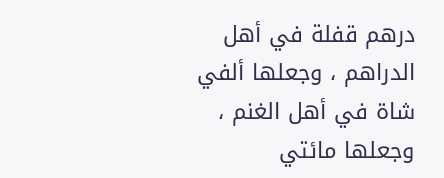درهم قفلة في أهل الدراهم ، وجعلها ألفي شاة في أهل الغنم ، وجعلها مائتي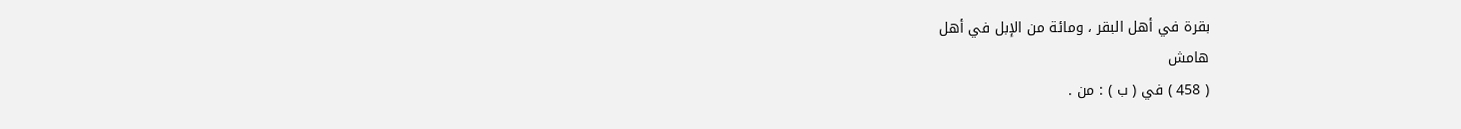بقرة في أهل البقر ، ومائة من الإبل في أهل
هامش
( 458 ) في ( ب ) : من .